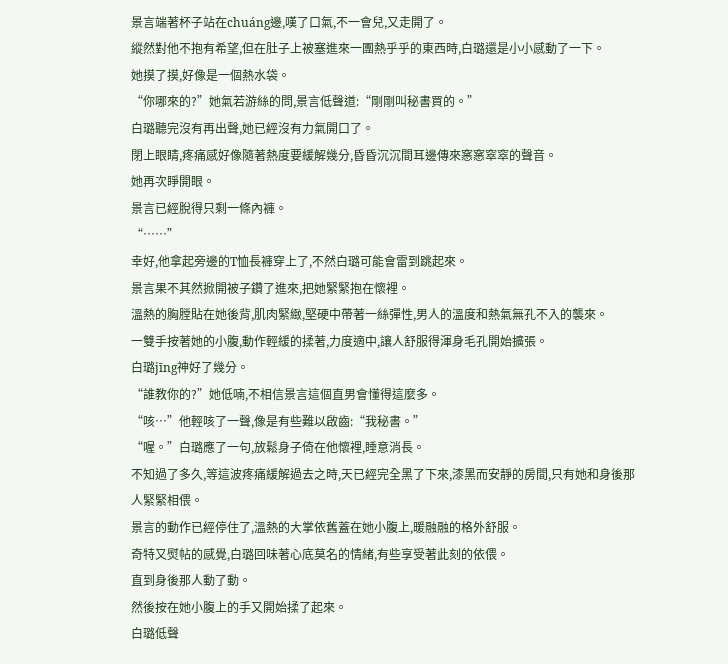景言端著杯子站在chuáng邊,嘆了口氣,不一會兒,又走開了。
縱然對他不抱有希望,但在肚子上被塞進來一團熱乎乎的東西時,白璐還是小小感動了一下。
她摸了摸,好像是一個熱水袋。
“你哪來的?”她氣若游絲的問,景言低聲道:“剛剛叫秘書買的。”
白璐聽完沒有再出聲,她已經沒有力氣開口了。
閉上眼睛,疼痛感好像隨著熱度要緩解幾分,昏昏沉沉間耳邊傳來窸窸窣窣的聲音。
她再次睜開眼。
景言已經脫得只剩一條內褲。
“……”
幸好,他拿起旁邊的T恤長褲穿上了,不然白璐可能會雷到跳起來。
景言果不其然掀開被子鑽了進來,把她緊緊抱在懷裡。
溫熱的胸膛貼在她後背,肌肉緊緻,堅硬中帶著一絲彈性,男人的溫度和熱氣無孔不入的襲來。
一雙手按著她的小腹,動作輕緩的揉著,力度適中,讓人舒服得渾身毛孔開始擴張。
白璐jīng神好了幾分。
“誰教你的?”她低喃,不相信景言這個直男會懂得這麼多。
“咳…”他輕咳了一聲,像是有些難以啟齒:“我秘書。”
“喔。”白璐應了一句,放鬆身子倚在他懷裡,睡意消長。
不知過了多久,等這波疼痛緩解過去之時,天已經完全黑了下來,漆黑而安靜的房間,只有她和身後那人緊緊相偎。
景言的動作已經停住了,溫熱的大掌依舊蓋在她小腹上,暖融融的格外舒服。
奇特又熨帖的感覺,白璐回味著心底莫名的情緒,有些享受著此刻的依偎。
直到身後那人動了動。
然後按在她小腹上的手又開始揉了起來。
白璐低聲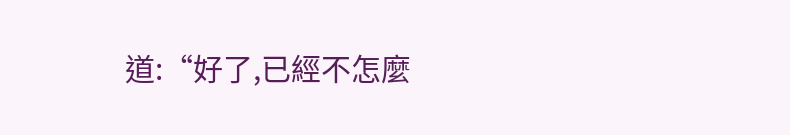道:“好了,已經不怎麼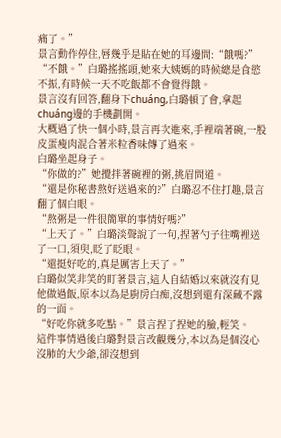痛了。”
景言動作停住,唇幾乎是貼在她的耳邊問:“餓嗎?”
“不餓。”白璐搖搖頭,她來大姨媽的時候總是食慾不振,有時候一天不吃飯都不會覺得餓。
景言沒有回答,翻身下chuáng,白璐頓了會,拿起chuáng邊的手機劃開。
大概過了快一個小時,景言再次進來,手裡端著碗,一股皮蛋瘦肉混合著米粒香味傳了過來。
白璐坐起身子。
“你做的?”她攪拌著碗裡的粥,挑眉問道。
“還是你秘書熬好送過來的?”白璐忍不住打趣,景言翻了個白眼。
“熬粥是一件很簡單的事情好嗎?”
“上天了。”白璐淡聲說了一句,捏著勺子往嘴裡送了一口,須臾,眨了眨眼。
“還挺好吃的,真是厲害上天了。”
白璐似笑非笑的盯著景言,這人自結婚以來就沒有見他做過飯,原本以為是廚房白痴,沒想到還有深藏不露的一面。
“好吃你就多吃點。”景言捏了捏她的臉,輕笑。
這件事情過後白璐對景言改觀幾分,本以為是個沒心沒肺的大少爺,卻沒想到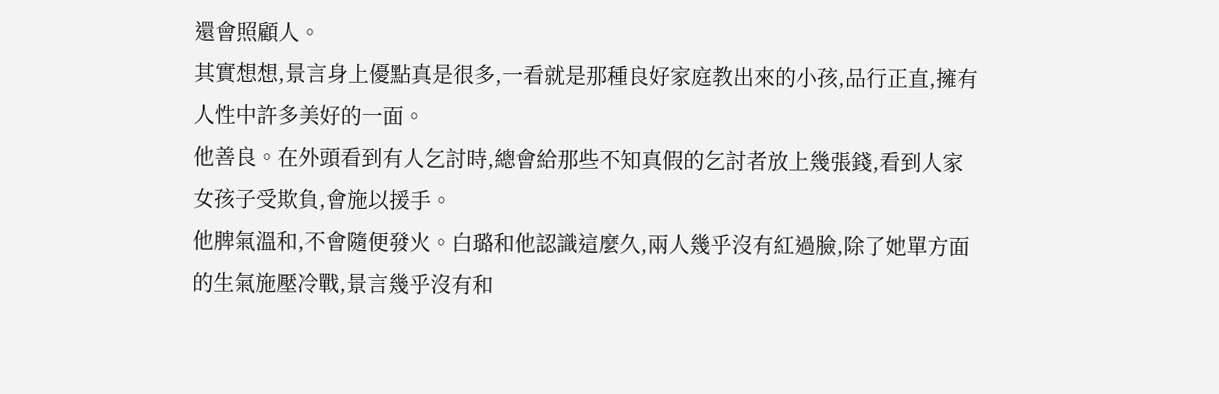還會照顧人。
其實想想,景言身上優點真是很多,一看就是那種良好家庭教出來的小孩,品行正直,擁有人性中許多美好的一面。
他善良。在外頭看到有人乞討時,總會給那些不知真假的乞討者放上幾張錢,看到人家女孩子受欺負,會施以援手。
他脾氣溫和,不會隨便發火。白璐和他認識這麼久,兩人幾乎沒有紅過臉,除了她單方面的生氣施壓冷戰,景言幾乎沒有和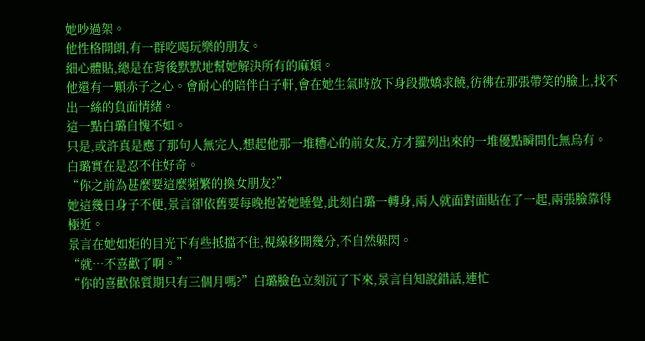她吵過架。
他性格開朗,有一群吃喝玩樂的朋友。
細心體貼,總是在背後默默地幫她解決所有的麻煩。
他還有一顆赤子之心。會耐心的陪伴白子軒,會在她生氣時放下身段撒嬌求饒,彷彿在那張帶笑的臉上,找不出一絲的負面情緒。
這一點白璐自愧不如。
只是,或許真是應了那句人無完人,想起他那一堆糟心的前女友,方才羅列出來的一堆優點瞬間化無烏有。
白璐實在是忍不住好奇。
“你之前為甚麼要這麼頻繁的換女朋友?”
她這幾日身子不便,景言卻依舊要每晚抱著她睡覺,此刻白璐一轉身,兩人就面對面貼在了一起,兩張臉靠得極近。
景言在她如炬的目光下有些抵擋不住,視線移開幾分,不自然躲閃。
“就…不喜歡了啊。”
“你的喜歡保質期只有三個月嗎?”白璐臉色立刻沉了下來,景言自知說錯話,連忙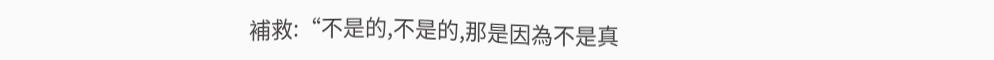補救:“不是的,不是的,那是因為不是真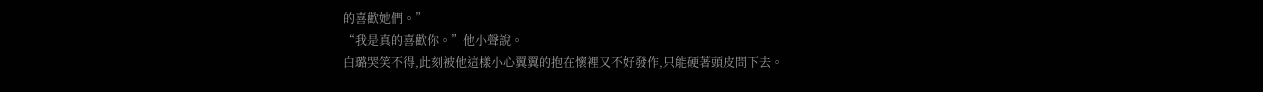的喜歡她們。”
“我是真的喜歡你。”他小聲說。
白璐哭笑不得,此刻被他這樣小心翼翼的抱在懷裡又不好發作,只能硬著頭皮問下去。